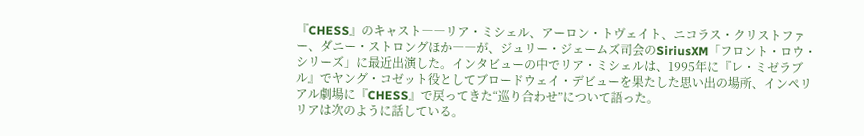『CHESS』のキャスト――リア・ミシェル、アーロン・トヴェイト、ニコラス・クリストファー、ダニー・ストロングほか――が、ジュリー・ジェームズ司会のSiriusXM「フロント・ロウ・シリーズ」に最近出演した。インタビューの中でリア・ミシェルは、1995年に『レ・ミゼラブル』でヤング・コゼット役としてブロードウェイ・デビューを果たした思い出の場所、インペリアル劇場に『CHESS』で戻ってきた“巡り合わせ”について語った。
リアは次のように話している。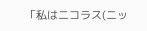「私はニコラス(ニッ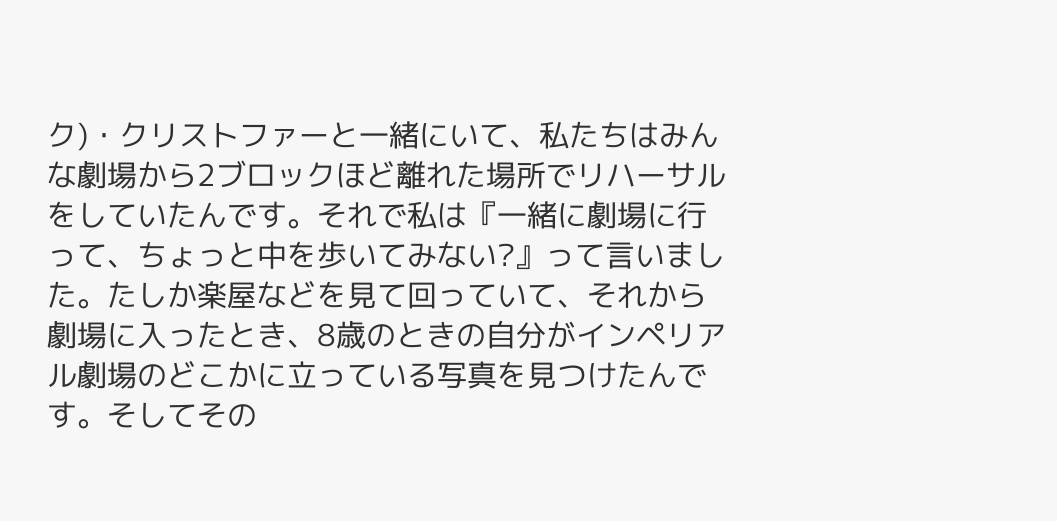ク)・クリストファーと一緒にいて、私たちはみんな劇場から2ブロックほど離れた場所でリハーサルをしていたんです。それで私は『一緒に劇場に行って、ちょっと中を歩いてみない?』って言いました。たしか楽屋などを見て回っていて、それから劇場に入ったとき、8歳のときの自分がインペリアル劇場のどこかに立っている写真を見つけたんです。そしてその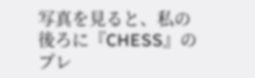写真を見ると、私の後ろに『CHESS』のプレ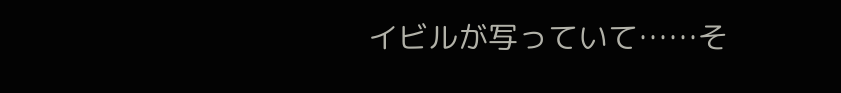イビルが写っていて……そ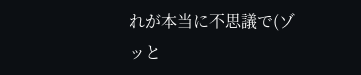れが本当に不思議で(ゾッと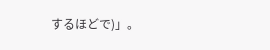するほどで)」。